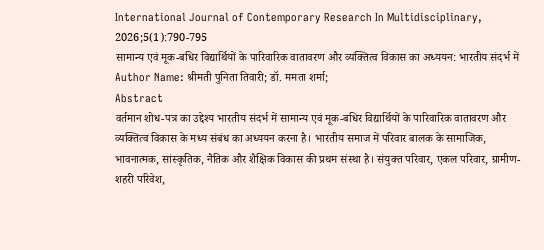International Journal of Contemporary Research In Multidisciplinary, 2026;5(1):790-795
सामान्य एवं मूक-बधिर विद्यार्थियों के पारिवारिक वातावरण और व्यक्तित्व विकास का अध्ययन: भारतीय संदर्भ में
Author Name: श्रीमती पुनिता तिवारी; डॉ. ममता शर्मा;
Abstract
वर्तमान शोध-पत्र का उद्देश्य भारतीय संदर्भ में सामान्य एवं मूक-बधिर विद्यार्थियों के पारिवारिक वातावरण और व्यक्तित्व विकास के मध्य संबंध का अध्ययन करना है। भारतीय समाज में परिवार बालक के सामाजिक, भावनात्मक, सांस्कृतिक, नैतिक और शैक्षिक विकास की प्रथम संस्था है। संयुक्त परिवार, एकल परिवार, ग्रामीण-शहरी परिवेश,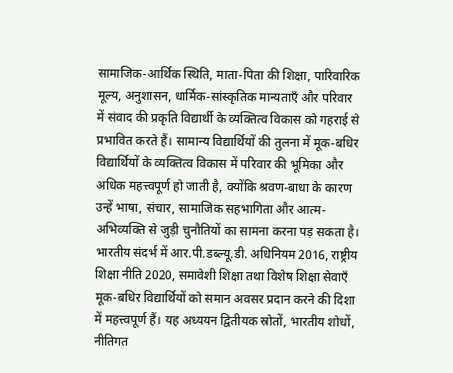सामाजिक-आर्थिक स्थिति, माता-पिता की शिक्षा, पारिवारिक मूल्य, अनुशासन, धार्मिक-सांस्कृतिक मान्यताएँ और परिवार में संवाद की प्रकृति विद्यार्थी के व्यक्तित्व विकास को गहराई से प्रभावित करते हैं। सामान्य विद्यार्थियों की तुलना में मूक-बधिर विद्यार्थियों के व्यक्तित्व विकास में परिवार की भूमिका और अधिक महत्त्वपूर्ण हो जाती है, क्योंकि श्रवण-बाधा के कारण उन्हें भाषा, संचार, सामाजिक सहभागिता और आत्म-अभिव्यक्ति से जुड़ी चुनौतियों का सामना करना पड़ सकता है। भारतीय संदर्भ में आर.पी.डब्ल्यू.डी. अधिनियम 2016, राष्ट्रीय शिक्षा नीति 2020, समावेशी शिक्षा तथा विशेष शिक्षा सेवाएँ मूक-बधिर विद्यार्थियों को समान अवसर प्रदान करने की दिशा में महत्त्वपूर्ण हैं। यह अध्ययन द्वितीयक स्रोतों, भारतीय शोधों, नीतिगत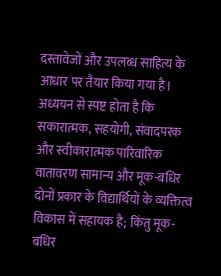दस्तावेजों और उपलब्ध साहित्य के आधार पर तैयार किया गया है। अध्ययन से स्पष्ट होता है कि सकारात्मक, सहयोगी, संवादपरक और स्वीकारात्मक पारिवारिक वातावरण सामान्य और मूक-बधिर दोनों प्रकार के विद्यार्थियों के व्यक्तित्व विकास में सहायक है; किंतु मूक-बधिर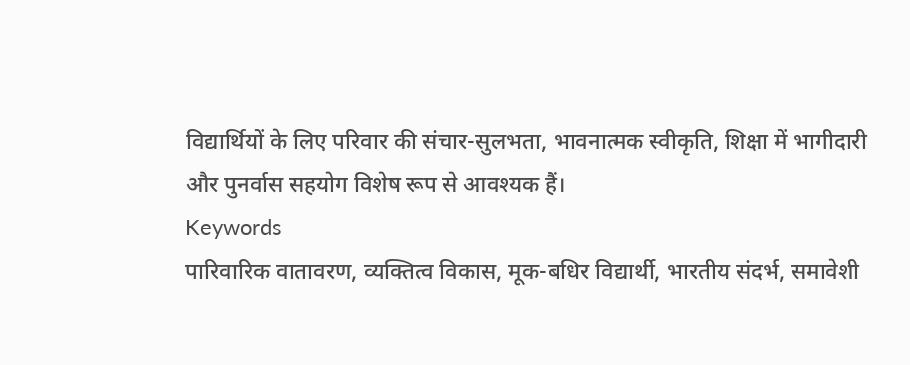विद्यार्थियों के लिए परिवार की संचार-सुलभता, भावनात्मक स्वीकृति, शिक्षा में भागीदारी और पुनर्वास सहयोग विशेष रूप से आवश्यक हैं।
Keywords
पारिवारिक वातावरण, व्यक्तित्व विकास, मूक-बधिर विद्यार्थी, भारतीय संदर्भ, समावेशी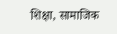शिक्षा, सामाजिक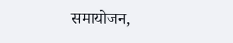समायोजन,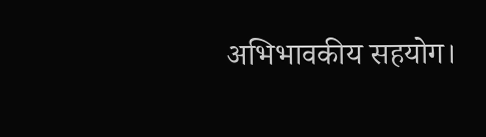अभिभावकीय सहयोग।